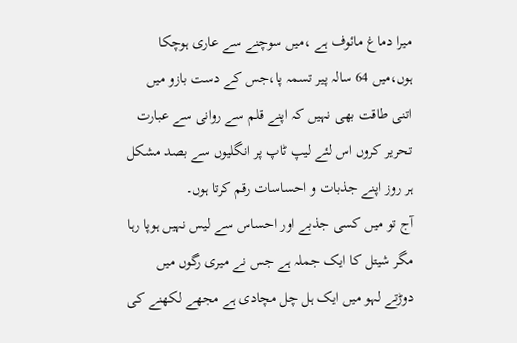میرا دماغ مائوف ہے ،میں سوچنے سے عاری ہوچکا ہوں،میں 64 سالہ پیر تسمہ پا،جس کے دست بازو میں اتنی طاقت بھی نہیں کہ اپنے قلم سے روانی سے عبارت تحریر کروں اس لئے لیپ ٹاپ پر انگلیوں سے بصد مشکل ہر روز اپنے جذبات و احساسات رقم کرتا ہوں۔
آج تو میں کسی جذبے اور احساس سے لیس نہیں ہوپا رہا مگر شیتل کا ایک جملہ ہے جس نے میری رگوں میں دوڑتے لہو میں ایک ہل چل مچادی ہے مجھے لکھنے کی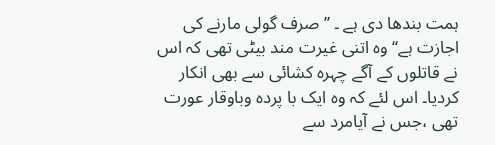ہمت بندھا دی ہے ۔ ’’صرف گولی مارنے کی اجازت ہے‘‘ وہ اتنی غیرت مند بیٹی تھی کہ اس نے قاتلوں کے آگے چہرہ کشائی سے بھی انکار کردیا۔ اس لئے کہ وہ ایک با پردہ وباوقار عورت تھی ،جس نے آیامرد سے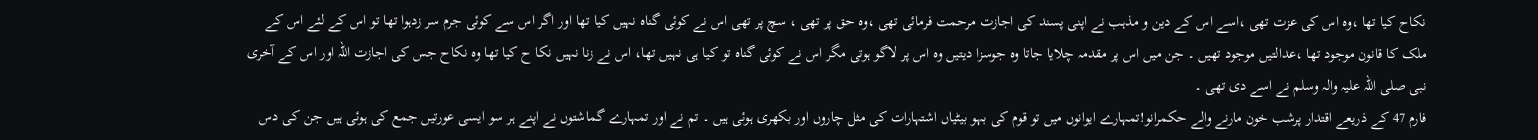نکاح کیا تھا ،وہ اس کی عزت تھی ،اسے اس کے دین و مذہب نے اپنی پسند کی اجازت مرحمت فرمائی تھی ،وہ حق پر تھی ، سچ پر تھی اس نے کوئی گناہ نہیں کیا تھا اور اگر اس سے کوئی جرم سر زدہوا تھا تو اس کے لئے اس کے ملک کا قانون موجود تھا ،عدالتیں موجود تھیں ۔ جن میں اس پر مقدمہ چلایا جاتا وہ جوسزا دیتیں وہ اس پر لاگو ہوتی مگر اس نے کوئی گناہ تو کیا ہی نہیں تھا، اس نے زنا نہیں نکا ح کیا تھا وہ نکاح جس کی اجازت اللہ اور اس کے آخری نبی صلی اللہ علیہ والہ وسلم نے اسے دی تھی ۔
فارم 47 کے ذریعے اقتدار پرشب خون مارنے والے حکمرانو!تمہارے ایوانوں میں تو قوم کی بہو بیٹیاں اشتہارات کی مثل چاروں اور بکھری ہوئی ہیں ۔ تم نے اور تمہارے گماشتوں نے اپنے ہر سو ایسی عورتیں جمع کی ہوئی ہیں جن کی دس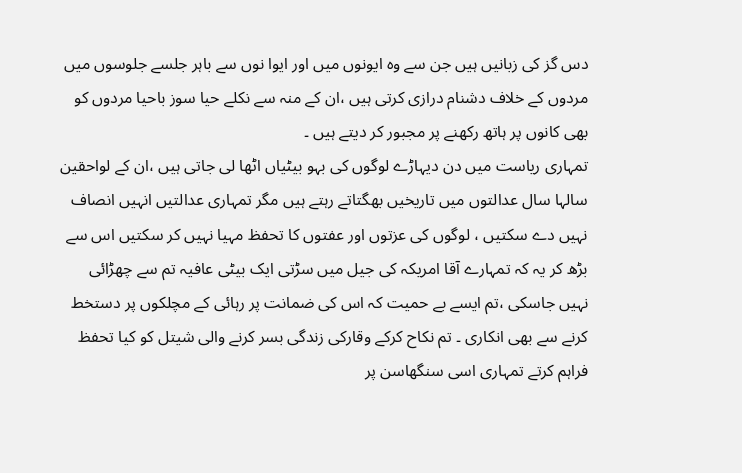دس گز کی زبانیں ہیں جن سے وہ ایونوں میں اور ایوا نوں سے باہر جلسے جلوسوں میں مردوں کے خلاف دشنام درازی کرتی ہیں ،ان کے منہ سے نکلے حیا سوز باحیا مردوں کو بھی کانوں پر ہاتھ رکھنے پر مجبور کر دیتے ہیں ۔
تمہاری ریاست میں دن دیہاڑے لوگوں کی بہو بیٹیاں اٹھا لی جاتی ہیں ،ان کے لواحقین سالہا سال عدالتوں میں تاریخیں بھگتاتے رہتے ہیں مگر تمہاری عدالتیں انہیں انصاف نہیں دے سکتیں ، لوگوں کی عزتوں اور عفتوں کا تحفظ مہیا نہیں کر سکتیں اس سے بڑھ کر یہ کہ تمہارے آقا امریکہ کی جیل میں سڑتی ایک بیٹی عافیہ تم سے چھڑائی نہیں جاسکی ،تم ایسے بے حمیت کہ اس کی ضمانت پر رہائی کے مچلکوں پر دستخط کرنے سے بھی انکاری ۔ تم نکاح کرکے وقارکی زندگی بسر کرنے والی شیتل کو کیا تحفظ فراہم کرتے تمہاری اسی سنگھاسن پر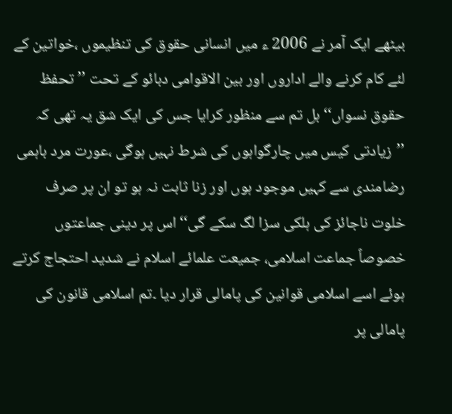بیٹھے ایک آمر نے 2006 ء میں انسانی حقوق کی تنظیموں ،خواتین کے لئے کام کرنے والے اداروں اور بین الاقوامی دبائو کے تحت ’’ تحفظ حقوق نسواں‘‘ بل تم سے منظور کرایا جس کی ایک شق یہ تھی کہ ’’زیادتی کیس میں چارگواہوں کی شرط نہیں ہوگی ،عورت مرد باہمی رضامندی سے کہیں موجود ہوں اور زنا ثابت نہ ہو تو ان پر صرف خلوت ناجائز کی ہلکی سزا لگ سکے گی‘‘ اس پر دینی جماعتوں خصوصاً جماعت اسلامی، جمیعت علمائے اسلام نے شدید احتجاج کرتے ہوئے اسے اسلامی قوانین کی پامالی قرار دیا ۔تم اسلامی قانون کی پامالی پر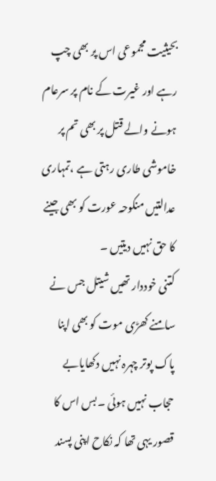بحیثیت مجموعی اس پر بھی چپ رہے اور غیرت کے نام پر سرعام ہونے والے قتل پر بھی تم پر خاموشی طاری رہتی ہے ،تمہاری عدالتیں منکوحہ عورت کو بھی جینے کا حق نہیں دیتیں ۔
کتنی خوددار تھیں شیتل جس نے سامنے کھڑی موت کو بھی اپنا پاک پوتر چہرہ نہیں دکھایابے حجاب نہیں ہوئی ۔بس اس کا قصور یہی تھا کہ نکاح اپنی پسند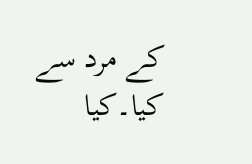کے مرد سے کیا۔کیا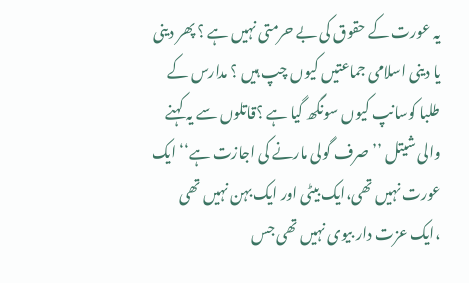یہ عورت کے حقوق کی بے حرمتی نہیں ہے ؟ پھر دینی یا دینی اسلامی جماعتیں کیوں چپ ہیں ؟ مدارس کے طلبا کوسانپ کیوں سونگھ گیا ہے ؟قاتلوں سے یہ کہنے والی شیتل ’’صرف گولی مارنے کی اجازت ہے‘‘ ایک عورت نہیں تھی،ایک بیٹی اور ایک بہن نہیں تھی ،ایک عزت دار بیوی نہیں تھی جس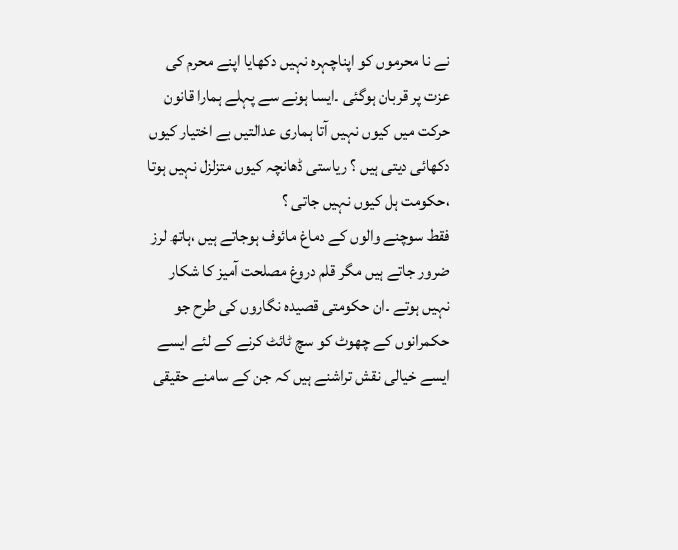نے نا محرموں کو اپناچہرہ نہیں دکھایا اپنے محرم کی عزت پر قربان ہوگئی ۔ایسا ہونے سے پہلے ہمارا قانون حرکت میں کیوں نہیں آتا ہماری عدالتیں بے اختیار کیوں دکھائی دیتی ہیں ؟ ریاستی ڈھانچہ کیوں متزلزل نہیں ہوتا ،حکومت ہل کیوں نہیں جاتی ؟
فقط سوچنے والوں کے دماغ مائوف ہوجاتے ہیں ،ہاتھ لرز ضرور جاتے ہیں مگر قلم دروغ مصلحت آمیز کا شکار نہیں ہوتے ۔ان حکومتی قصیدہ نگاروں کی طرح جو حکمرانوں کے چھوٹ کو سچ ٹائٹ کرنے کے لئے ایسے ایسے خیالی نقش تراشنے ہیں کہ جن کے سامنے حقیقی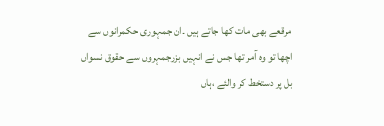مرقعے بھی مات کھا جاتے ہیں ۔ان جمہوری حکمرانوں سے اچھا تو وہ آمر تھا جس نے انہیں بزرجمہروں سے حقوق نسواں بل پر دستخط کر والئے ،ہاں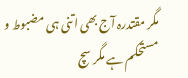مگر مقتدرہ آج بھی اتنی ہی مضبوط و مستحکم ہے مگر سچ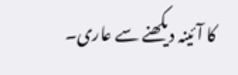کا آئینہ دیکھنے سے عاری۔